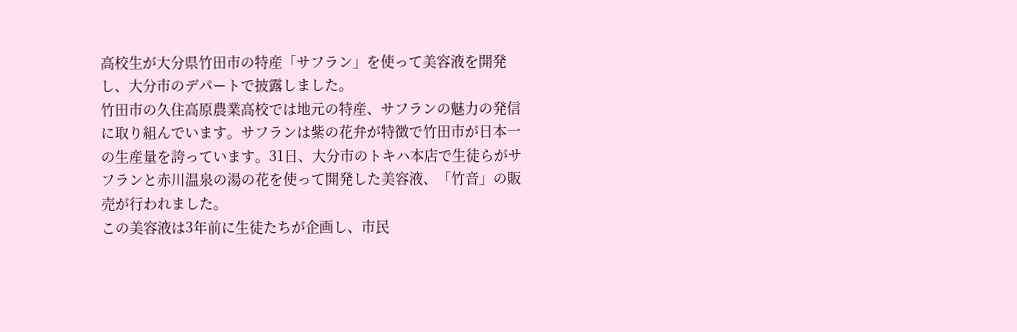高校生が大分県竹田市の特産「サフラン」を使って美容液を開発し、大分市のデパートで披露しました。
竹田市の久住高原農業高校では地元の特産、サフランの魅力の発信に取り組んでいます。サフランは紫の花弁が特徴で竹田市が日本一の生産量を誇っています。31日、大分市のトキハ本店で生徒らがサフランと赤川温泉の湯の花を使って開発した美容液、「竹音」の販売が行われました。
この美容液は3年前に生徒たちが企画し、市民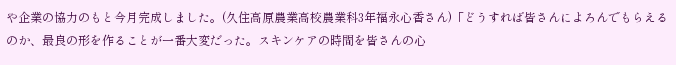や企業の協力のもと今月完成しました。(久住高原農業高校農業科3年福永心香さん)「どうすれば皆さんによろんでもらえるのか、最良の形を作ることが一番大変だった。スキンケアの時間を皆さんの心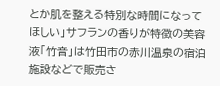とか肌を整える特別な時間になってほしい」サフランの香りが特徴の美容液「竹音」は竹田市の赤川温泉の宿泊施設などで販売さ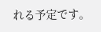れる予定です。